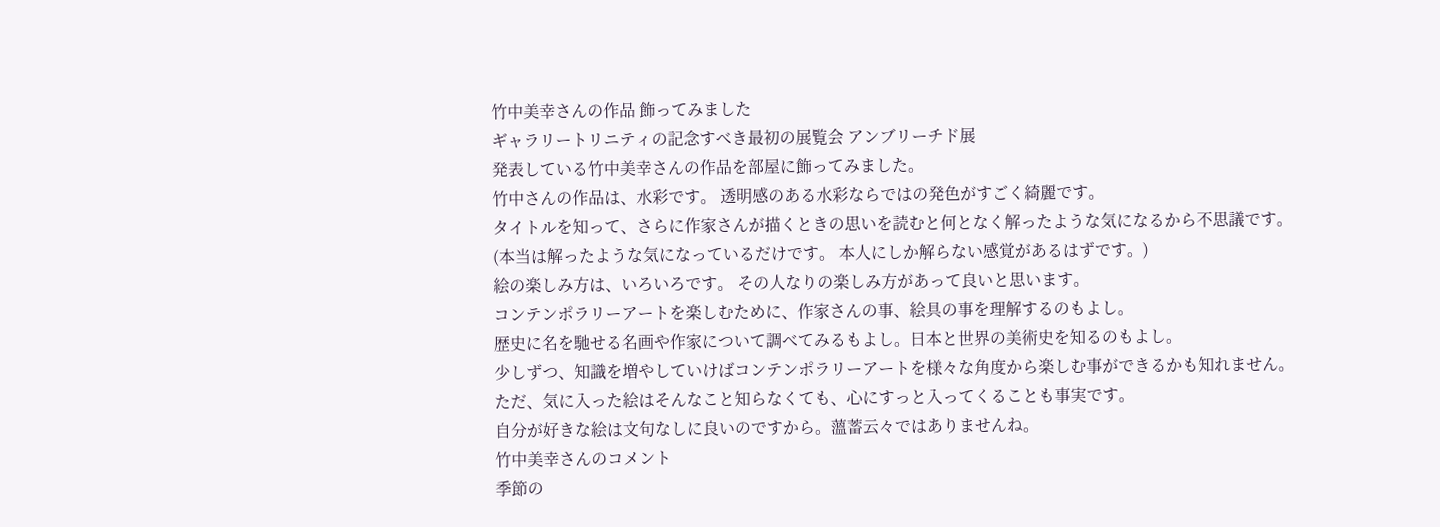竹中美幸さんの作品 飾ってみました
ギャラリートリニティの記念すべき最初の展覧会 アンブリーチド展
発表している竹中美幸さんの作品を部屋に飾ってみました。
竹中さんの作品は、水彩です。 透明感のある水彩ならではの発色がすごく綺麗です。
タイトルを知って、さらに作家さんが描くときの思いを読むと何となく解ったような気になるから不思議です。
(本当は解ったような気になっているだけです。 本人にしか解らない感覚があるはずです。)
絵の楽しみ方は、いろいろです。 その人なりの楽しみ方があって良いと思います。
コンテンポラリーアートを楽しむために、作家さんの事、絵具の事を理解するのもよし。
歴史に名を馳せる名画や作家について調べてみるもよし。日本と世界の美術史を知るのもよし。
少しずつ、知識を増やしていけばコンテンポラリーアートを様々な角度から楽しむ事ができるかも知れません。
ただ、気に入った絵はそんなこと知らなくても、心にすっと入ってくることも事実です。
自分が好きな絵は文句なしに良いのですから。薀蓄云々ではありませんね。
竹中美幸さんのコメント
季節の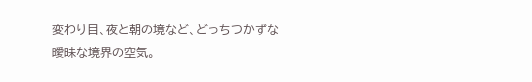変わり目、夜と朝の境など、どっちつかずな曖昧な境界の空気。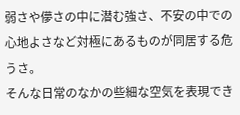弱さや儚さの中に潜む強さ、不安の中での心地よさなど対極にあるものが同居する危うさ。
そんな日常のなかの些細な空気を表現でき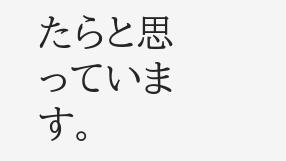たらと思っています。